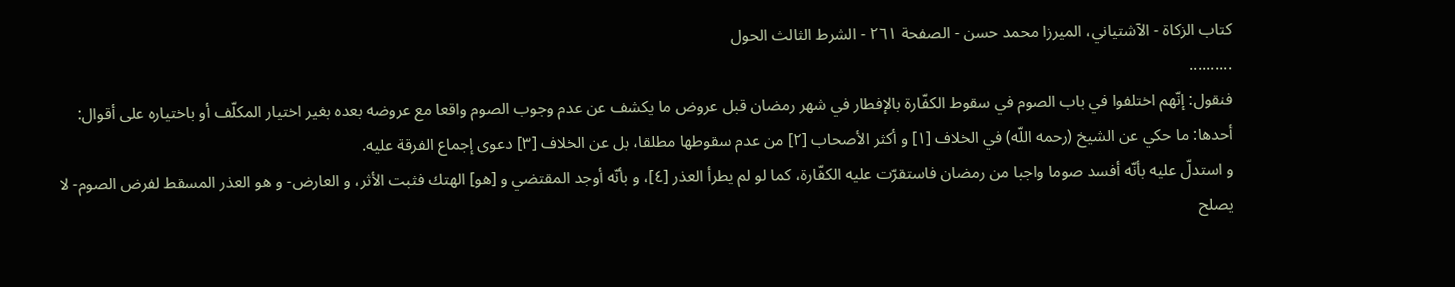كتاب الزكاة - الآشتياني، الميرزا محمد حسن - الصفحة ٢٦١ - الشرط الثالث الحول
..........
فنقول: إنّهم اختلفوا في باب الصوم في سقوط الكفّارة بالإفطار في شهر رمضان قبل عروض ما يكشف عن عدم وجوب الصوم واقعا مع عروضه بعده بغير اختيار المكلّف أو باختياره على أقوال:
أحدها: ما حكي عن الشيخ (رحمه اللّه) في الخلاف [١] و أكثر الأصحاب [٢] من عدم سقوطها مطلقا، بل عن الخلاف [٣] دعوى إجماع الفرقة عليه.
و استدلّ عليه بأنّه أفسد صوما واجبا من رمضان فاستقرّت عليه الكفّارة، كما لو لم يطرأ العذر [٤]، و بأنّه أوجد المقتضي و [هو] الهتك فثبت الأثر، و العارض- و هو العذر المسقط لفرض الصوم- لا يصلح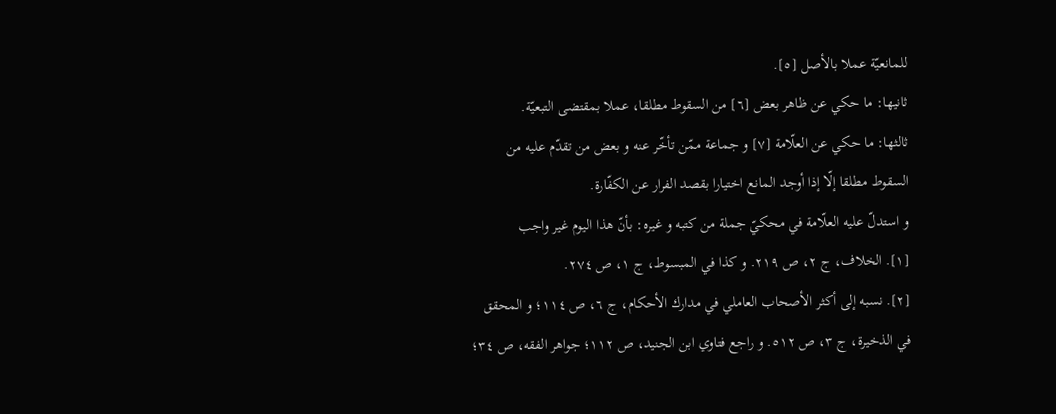للمانعيّة عملا بالأصل [٥].
ثانيها: ما حكي عن ظاهر بعض [٦] من السقوط مطلقا، عملا بمقتضى التبعيّة.
ثالثها: ما حكي عن العلّامة [٧] و جماعة ممّن تأخّر عنه و بعض من تقدّم عليه من السقوط مطلقا إلّا إذا أوجد المانع اختيارا بقصد الفرار عن الكفّارة.
و استدلّ عليه العلّامة في محكيّ جملة من كتبه و غيره: بأنّ هذا اليوم غير واجب
[١]. الخلاف، ج ٢، ص ٢١٩. و كذا في المبسوط، ج ١، ص ٢٧٤.
[٢]. نسبه إلى أكثر الأصحاب العاملي في مدارك الأحكام، ج ٦، ص ١١٤؛ و المحقق في الذخيرة، ج ٣، ص ٥١٢. و راجع فتاوي ابن الجنيد، ص ١١٢؛ جواهر الفقه، ص ٣٤؛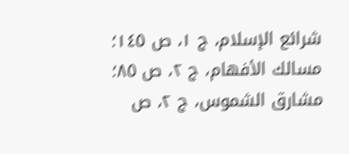شرائع الإسلام، ج ١، ص ١٤٥؛ مسالك الأفهام، ج ٢، ص ٨٥؛ مشارق الشموس، ج ٢، ص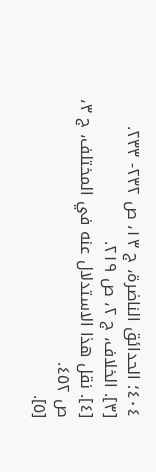٤٠٤؛ الحدائق الناضرة، ج ١٣، ص ٢٣٢- ٢٣٣.
[٣]. الخلاف، ج ٢، ص ٢١٩.
[٤]. نقل هذا الاستدلال عنه في المختلف، ج ٣، ص ٤٥٢.
[٥].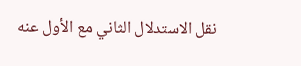نقل الاستدلال الثاني مع الأول عنه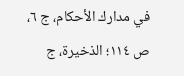في مدارك الأحكام، ج ٦، ص ١١٤؛ الذخيرة، ج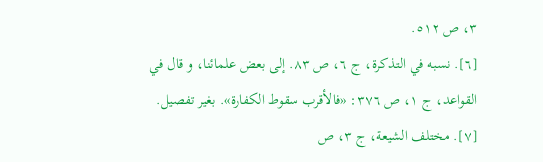٣، ص ٥١٢.
[٦]. نسبه في التذكرة، ج ٦، ص ٨٣. إلى بعض علمائنا، و قال في القواعد، ج ١، ص ٣٧٦: «فالأقرب سقوط الكفارة». بغير تفصيل.
[٧]. مختلف الشيعة، ج ٣، ص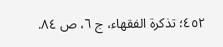٤٥٢؛ تذكرة الفقهاء، ج ٦، ص ٨٤.